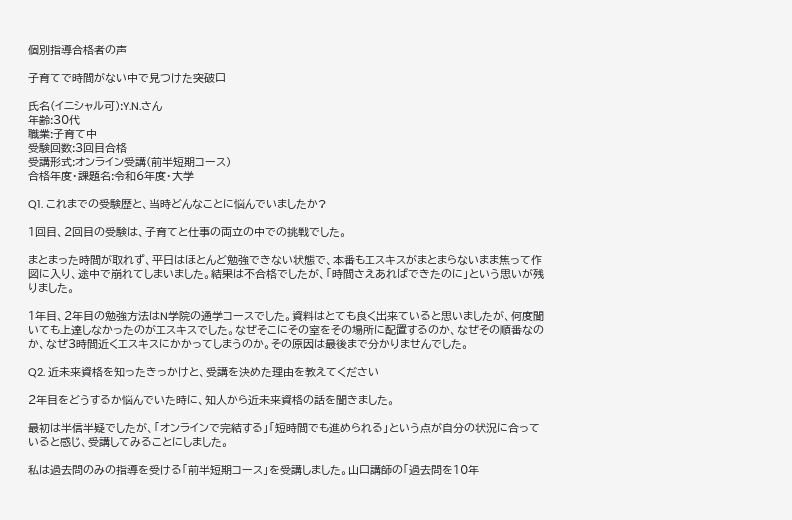個別指導合格者の声

子育てで時間がない中で見つけた突破口

氏名(イニシャル可):Y.N.さん
年齢:30代
職業:子育て中
受験回数:3回目合格
受講形式:オンライン受講(前半短期コース)
合格年度・課題名:令和6年度・大学

Q1. これまでの受験歴と、当時どんなことに悩んでいましたか?

1回目、2回目の受験は、子育てと仕事の両立の中での挑戦でした。

まとまった時間が取れず、平日はほとんど勉強できない状態で、本番もエスキスがまとまらないまま焦って作図に入り、途中で崩れてしまいました。結果は不合格でしたが、「時間さえあればできたのに」という思いが残りました。

1年目、2年目の勉強方法はN学院の通学コースでした。資料はとても良く出来ていると思いましたが、何度聞いても上達しなかったのがエスキスでした。なぜそこにその室をその場所に配置するのか、なぜその順番なのか、なぜ3時間近くエスキスにかかってしまうのか。その原因は最後まで分かりませんでした。

Q2. 近未来資格を知ったきっかけと、受講を決めた理由を教えてください

2年目をどうするか悩んでいた時に、知人から近未来資格の話を聞きました。

最初は半信半疑でしたが、「オンラインで完結する」「短時間でも進められる」という点が自分の状況に合っていると感じ、受講してみることにしました。

私は過去問のみの指導を受ける「前半短期コース」を受講しました。山口講師の「過去問を10年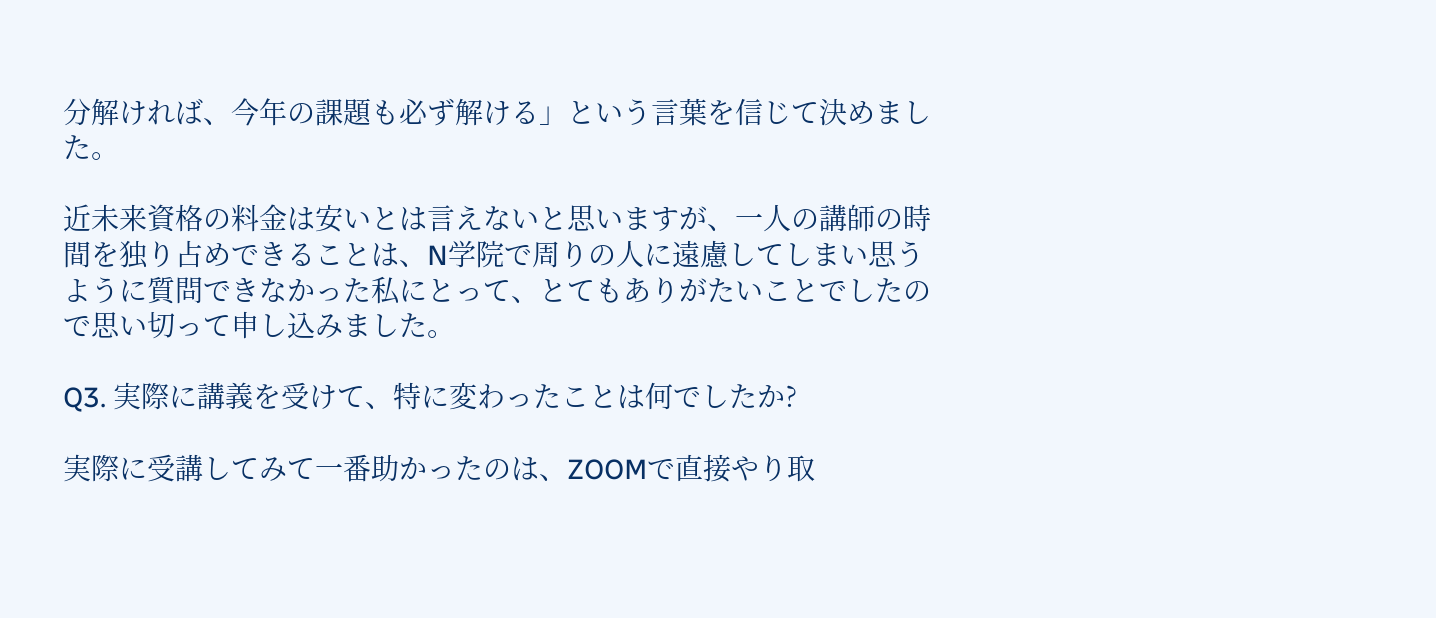分解ければ、今年の課題も必ず解ける」という言葉を信じて決めました。

近未来資格の料金は安いとは言えないと思いますが、一人の講師の時間を独り占めできることは、N学院で周りの人に遠慮してしまい思うように質問できなかった私にとって、とてもありがたいことでしたので思い切って申し込みました。

Q3. 実際に講義を受けて、特に変わったことは何でしたか?

実際に受講してみて一番助かったのは、ZOOMで直接やり取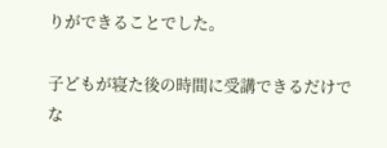りができることでした。

子どもが寝た後の時間に受講できるだけでな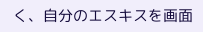く、自分のエスキスを画面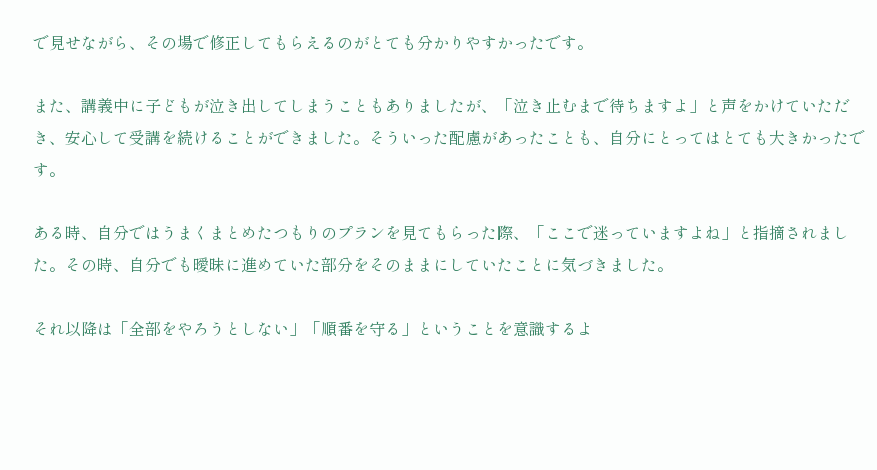で見せながら、その場で修正してもらえるのがとても分かりやすかったです。

また、講義中に子どもが泣き出してしまうこともありましたが、「泣き止むまで待ちますよ」と声をかけていただき、安心して受講を続けることができました。そういった配慮があったことも、自分にとってはとても大きかったです。

ある時、自分ではうまくまとめたつもりのプランを見てもらった際、「ここで迷っていますよね」と指摘されました。その時、自分でも曖昧に進めていた部分をそのままにしていたことに気づきました。

それ以降は「全部をやろうとしない」「順番を守る」ということを意識するよ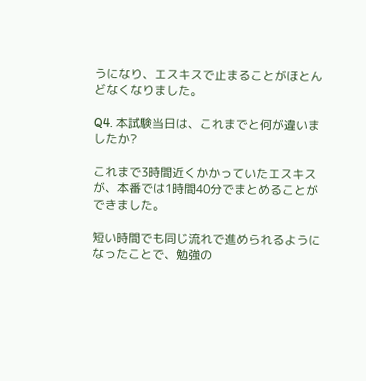うになり、エスキスで止まることがほとんどなくなりました。

Q4. 本試験当日は、これまでと何が違いましたか?

これまで3時間近くかかっていたエスキスが、本番では1時間40分でまとめることができました。

短い時間でも同じ流れで進められるようになったことで、勉強の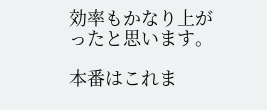効率もかなり上がったと思います。

本番はこれま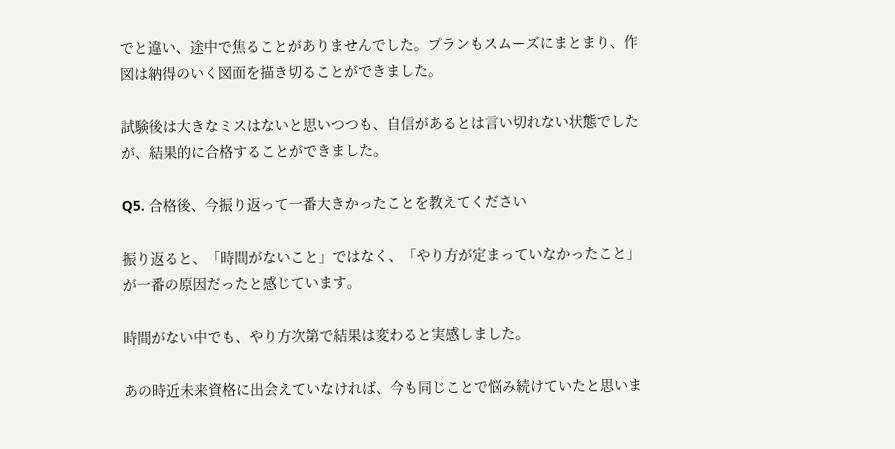でと違い、途中で焦ることがありませんでした。プランもスムーズにまとまり、作図は納得のいく図面を描き切ることができました。

試験後は大きなミスはないと思いつつも、自信があるとは言い切れない状態でしたが、結果的に合格することができました。

Q5. 合格後、今振り返って一番大きかったことを教えてください

振り返ると、「時間がないこと」ではなく、「やり方が定まっていなかったこと」が一番の原因だったと感じています。

時間がない中でも、やり方次第で結果は変わると実感しました。

あの時近未来資格に出会えていなければ、今も同じことで悩み続けていたと思いま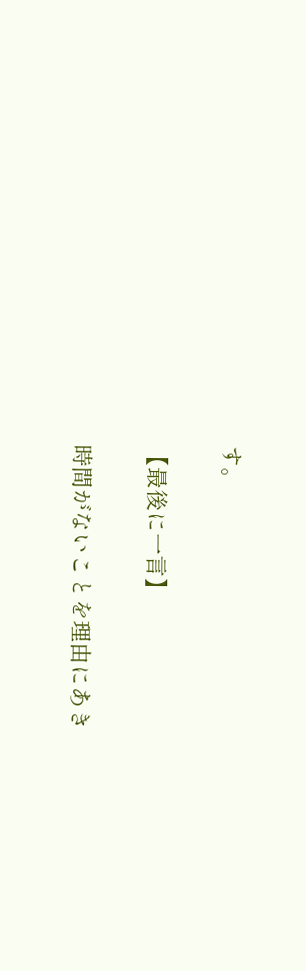す。

【最後に一言】

時間がないことを理由にあき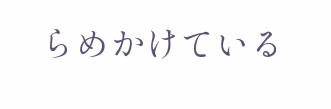らめかけている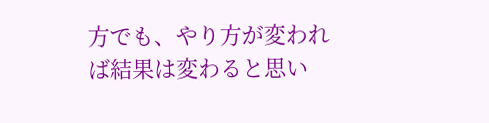方でも、やり方が変われば結果は変わると思い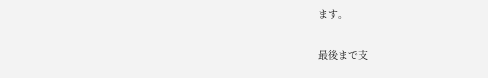ます。

最後まで支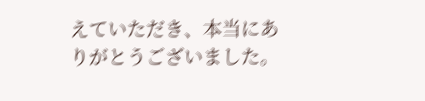えていただき、本当にありがとうございました。